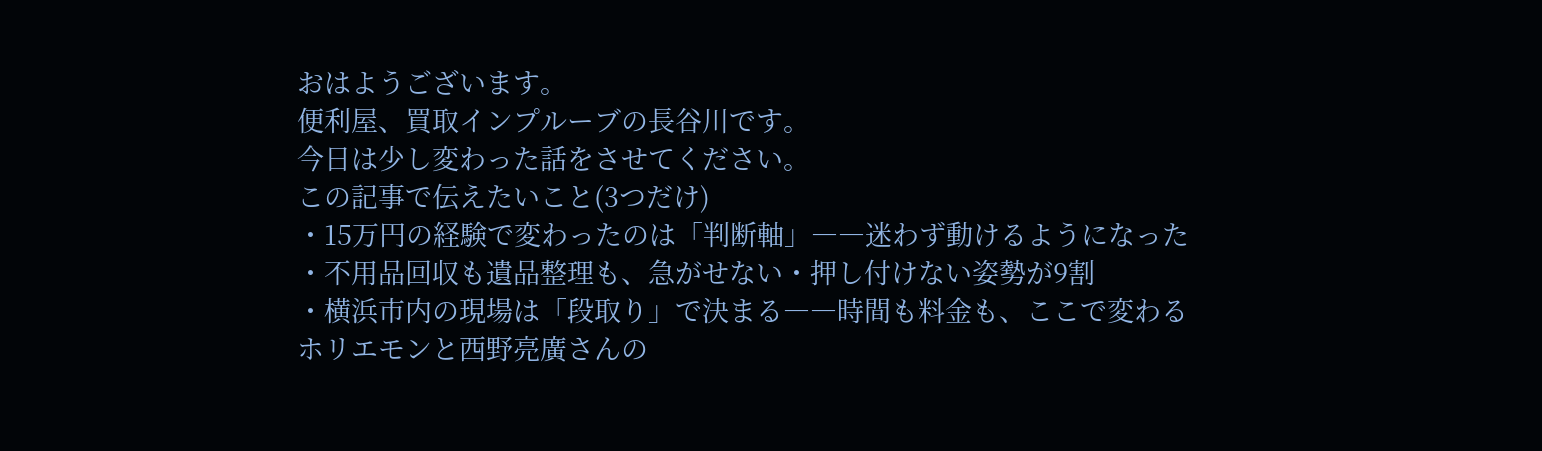おはようございます。
便利屋、買取インプルーブの長谷川です。
今日は少し変わった話をさせてください。
この記事で伝えたいこと(3つだけ)
・15万円の経験で変わったのは「判断軸」――迷わず動けるようになった
・不用品回収も遺品整理も、急がせない・押し付けない姿勢が9割
・横浜市内の現場は「段取り」で決まる――時間も料金も、ここで変わる
ホリエモンと西野亮廣さんの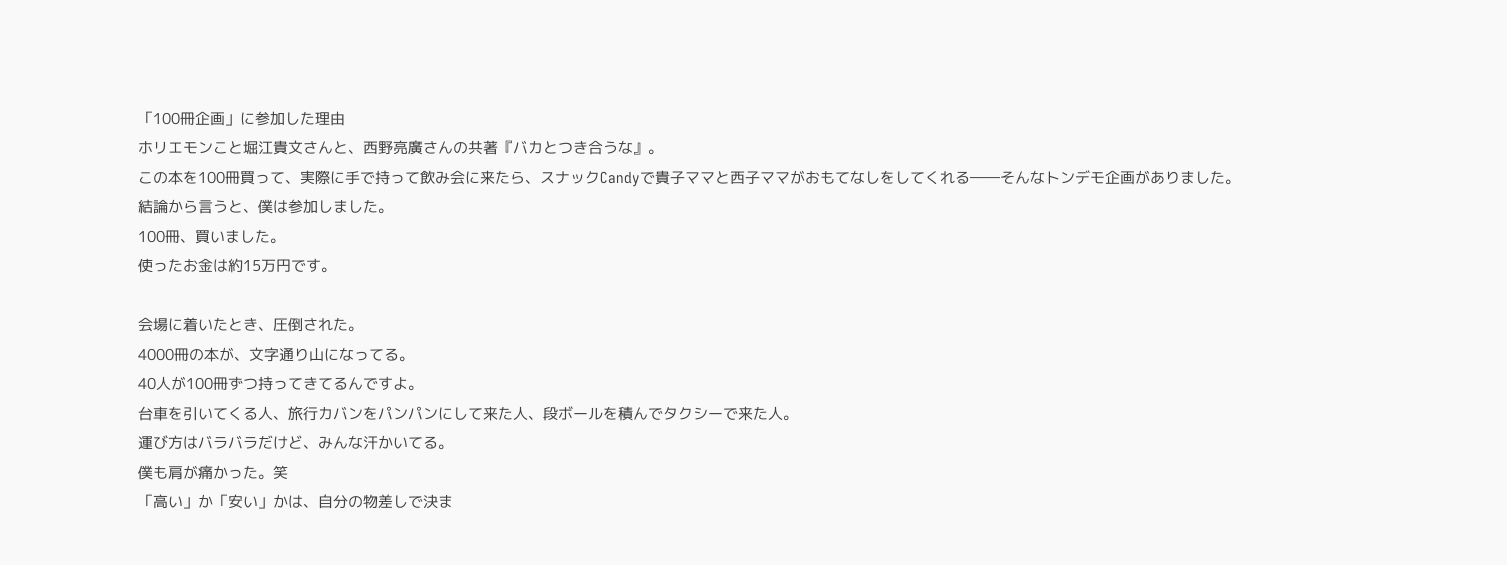「100冊企画」に参加した理由
ホリエモンこと堀江貴文さんと、西野亮廣さんの共著『バカとつき合うな』。
この本を100冊買って、実際に手で持って飲み会に来たら、スナックCandyで貴子ママと西子ママがおもてなしをしてくれる――そんなトンデモ企画がありました。
結論から言うと、僕は参加しました。
100冊、買いました。
使ったお金は約15万円です。

会場に着いたとき、圧倒された。
4000冊の本が、文字通り山になってる。
40人が100冊ずつ持ってきてるんですよ。
台車を引いてくる人、旅行カバンをパンパンにして来た人、段ボールを積んでタクシーで来た人。
運び方はバラバラだけど、みんな汗かいてる。
僕も肩が痛かった。笑
「高い」か「安い」かは、自分の物差しで決ま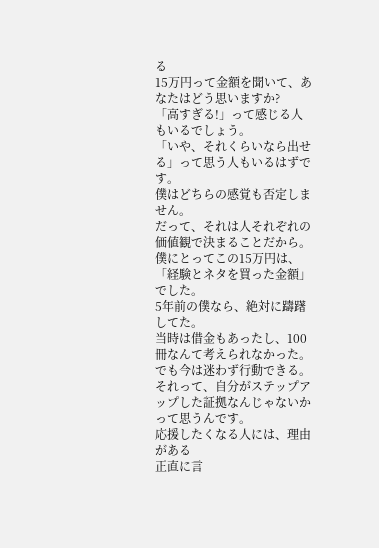る
15万円って金額を聞いて、あなたはどう思いますか?
「高すぎる!」って感じる人もいるでしょう。
「いや、それくらいなら出せる」って思う人もいるはずです。
僕はどちらの感覚も否定しません。
だって、それは人それぞれの価値観で決まることだから。
僕にとってこの15万円は、「経験とネタを買った金額」でした。
5年前の僕なら、絶対に躊躇してた。
当時は借金もあったし、100冊なんて考えられなかった。
でも今は迷わず行動できる。
それって、自分がステップアップした証拠なんじゃないかって思うんです。
応援したくなる人には、理由がある
正直に言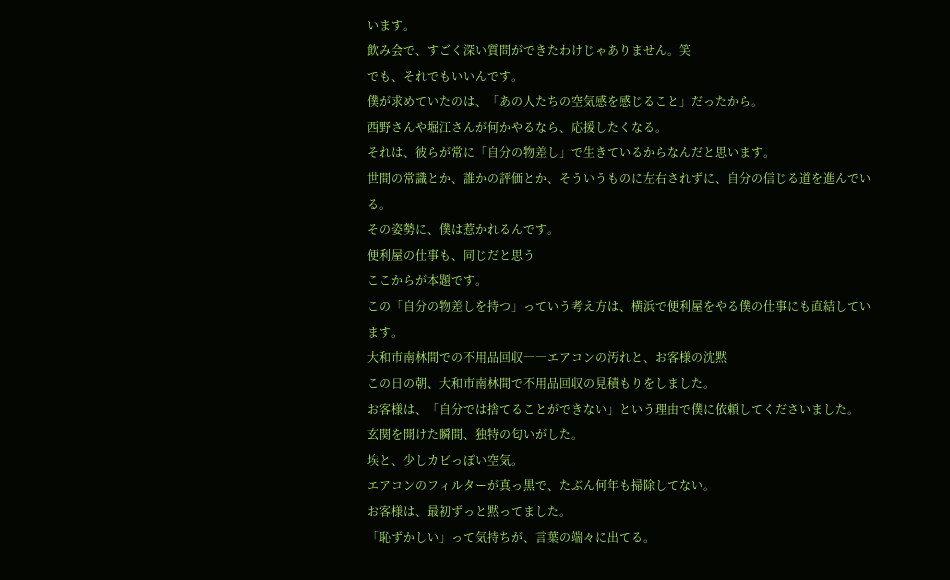います。
飲み会で、すごく深い質問ができたわけじゃありません。笑
でも、それでもいいんです。
僕が求めていたのは、「あの人たちの空気感を感じること」だったから。
西野さんや堀江さんが何かやるなら、応援したくなる。
それは、彼らが常に「自分の物差し」で生きているからなんだと思います。
世間の常識とか、誰かの評価とか、そういうものに左右されずに、自分の信じる道を進んでいる。
その姿勢に、僕は惹かれるんです。
便利屋の仕事も、同じだと思う
ここからが本題です。
この「自分の物差しを持つ」っていう考え方は、横浜で便利屋をやる僕の仕事にも直結しています。
大和市南林間での不用品回収――エアコンの汚れと、お客様の沈黙
この日の朝、大和市南林間で不用品回収の見積もりをしました。
お客様は、「自分では捨てることができない」という理由で僕に依頼してくださいました。
玄関を開けた瞬間、独特の匂いがした。
埃と、少しカビっぽい空気。
エアコンのフィルターが真っ黒で、たぶん何年も掃除してない。
お客様は、最初ずっと黙ってました。
「恥ずかしい」って気持ちが、言葉の端々に出てる。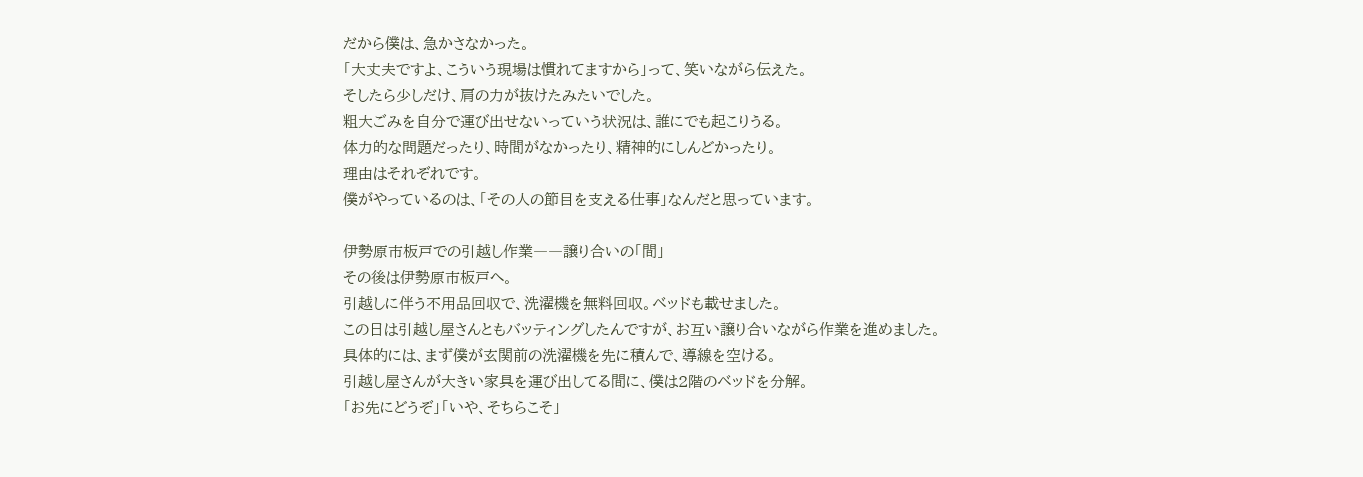だから僕は、急かさなかった。
「大丈夫ですよ、こういう現場は慣れてますから」って、笑いながら伝えた。
そしたら少しだけ、肩の力が抜けたみたいでした。
粗大ごみを自分で運び出せないっていう状況は、誰にでも起こりうる。
体力的な問題だったり、時間がなかったり、精神的にしんどかったり。
理由はそれぞれです。
僕がやっているのは、「その人の節目を支える仕事」なんだと思っています。

伊勢原市板戸での引越し作業――譲り合いの「間」
その後は伊勢原市板戸へ。
引越しに伴う不用品回収で、洗濯機を無料回収。ベッドも載せました。
この日は引越し屋さんともバッティングしたんですが、お互い譲り合いながら作業を進めました。
具体的には、まず僕が玄関前の洗濯機を先に積んで、導線を空ける。
引越し屋さんが大きい家具を運び出してる間に、僕は2階のベッドを分解。
「お先にどうぞ」「いや、そちらこそ」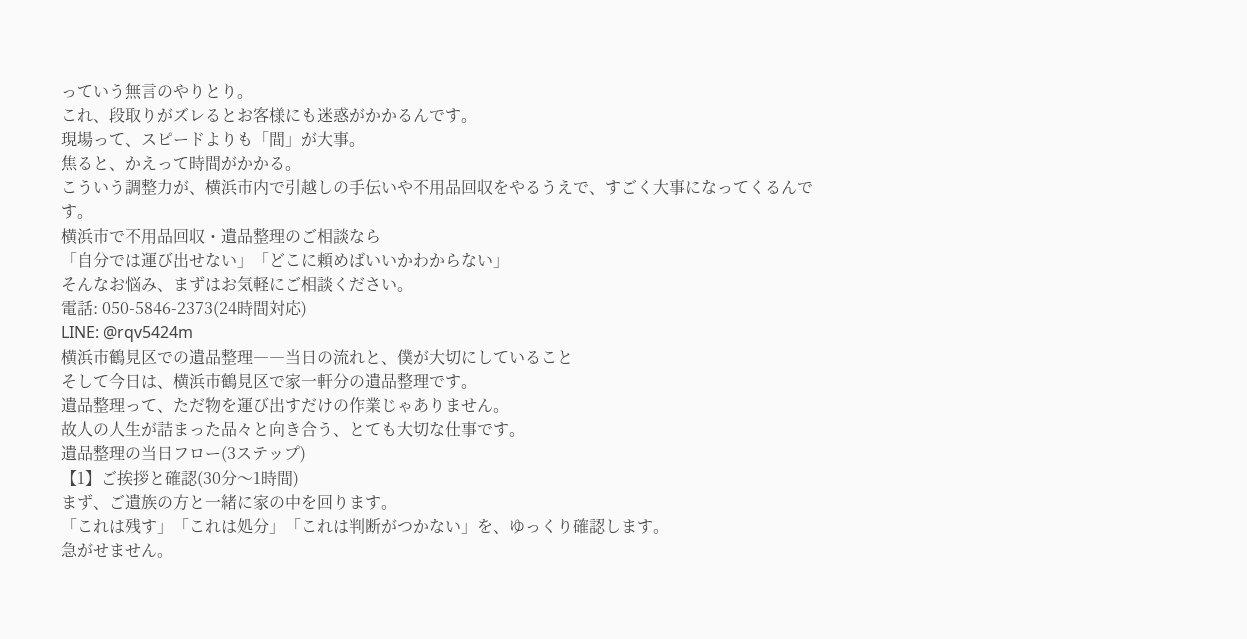っていう無言のやりとり。
これ、段取りがズレるとお客様にも迷惑がかかるんです。
現場って、スピードよりも「間」が大事。
焦ると、かえって時間がかかる。
こういう調整力が、横浜市内で引越しの手伝いや不用品回収をやるうえで、すごく大事になってくるんです。
横浜市で不用品回収・遺品整理のご相談なら
「自分では運び出せない」「どこに頼めばいいかわからない」
そんなお悩み、まずはお気軽にご相談ください。
電話: 050-5846-2373(24時間対応)
LINE: @rqv5424m
横浜市鶴見区での遺品整理――当日の流れと、僕が大切にしていること
そして今日は、横浜市鶴見区で家一軒分の遺品整理です。
遺品整理って、ただ物を運び出すだけの作業じゃありません。
故人の人生が詰まった品々と向き合う、とても大切な仕事です。
遺品整理の当日フロー(3ステップ)
【1】ご挨拶と確認(30分〜1時間)
まず、ご遺族の方と一緒に家の中を回ります。
「これは残す」「これは処分」「これは判断がつかない」を、ゆっくり確認します。
急がせません。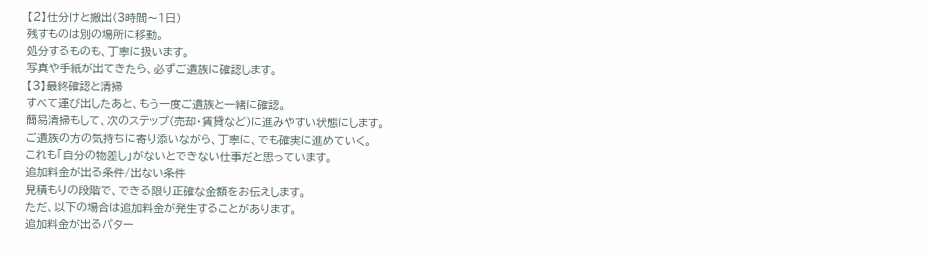【2】仕分けと搬出(3時間〜1日)
残すものは別の場所に移動。
処分するものも、丁寧に扱います。
写真や手紙が出てきたら、必ずご遺族に確認します。
【3】最終確認と清掃
すべて運び出したあと、もう一度ご遺族と一緒に確認。
簡易清掃もして、次のステップ(売却・賃貸など)に進みやすい状態にします。
ご遺族の方の気持ちに寄り添いながら、丁寧に、でも確実に進めていく。
これも「自分の物差し」がないとできない仕事だと思っています。
追加料金が出る条件/出ない条件
見積もりの段階で、できる限り正確な金額をお伝えします。
ただ、以下の場合は追加料金が発生することがあります。
追加料金が出るパター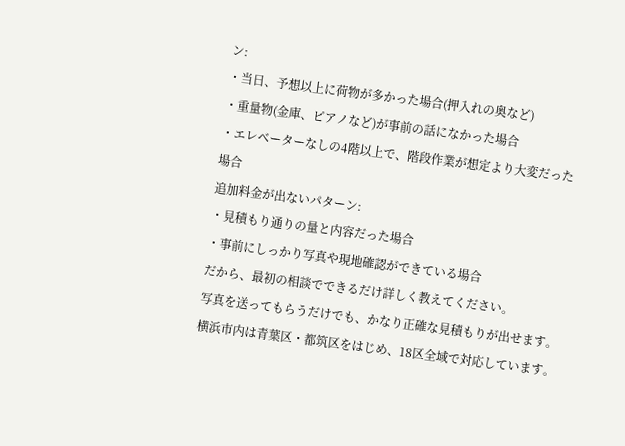ン:
・当日、予想以上に荷物が多かった場合(押入れの奥など)
・重量物(金庫、ピアノなど)が事前の話になかった場合
・エレベーターなしの4階以上で、階段作業が想定より大変だった場合
追加料金が出ないパターン:
・見積もり通りの量と内容だった場合
・事前にしっかり写真や現地確認ができている場合
だから、最初の相談でできるだけ詳しく教えてください。
写真を送ってもらうだけでも、かなり正確な見積もりが出せます。
横浜市内は青葉区・都筑区をはじめ、18区全域で対応しています。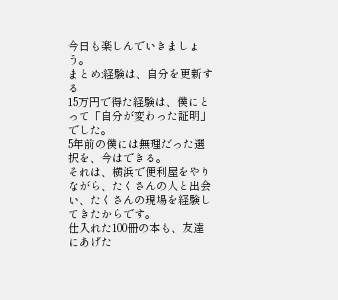今日も楽しんでいきましょう。
まとめ:経験は、自分を更新する
15万円で得た経験は、僕にとって「自分が変わった証明」でした。
5年前の僕には無理だった選択を、今はできる。
それは、横浜で便利屋をやりながら、たくさんの人と出会い、たくさんの現場を経験してきたからです。
仕入れた100冊の本も、友達にあげた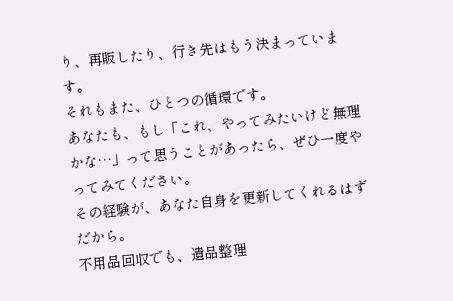り、再販したり、行き先はもう決まっています。
それもまた、ひとつの循環です。
あなたも、もし「これ、やってみたいけど無理かな…」って思うことがあったら、ぜひ一度やってみてください。
その経験が、あなた自身を更新してくれるはずだから。
不用品回収でも、遺品整理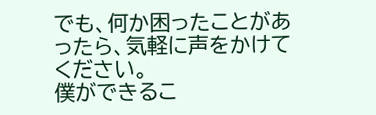でも、何か困ったことがあったら、気軽に声をかけてください。
僕ができるこ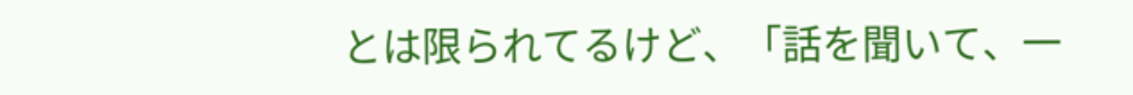とは限られてるけど、「話を聞いて、一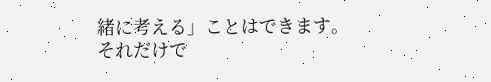緒に考える」ことはできます。
それだけで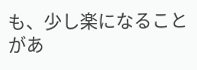も、少し楽になることがあ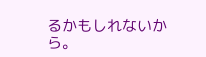るかもしれないから。